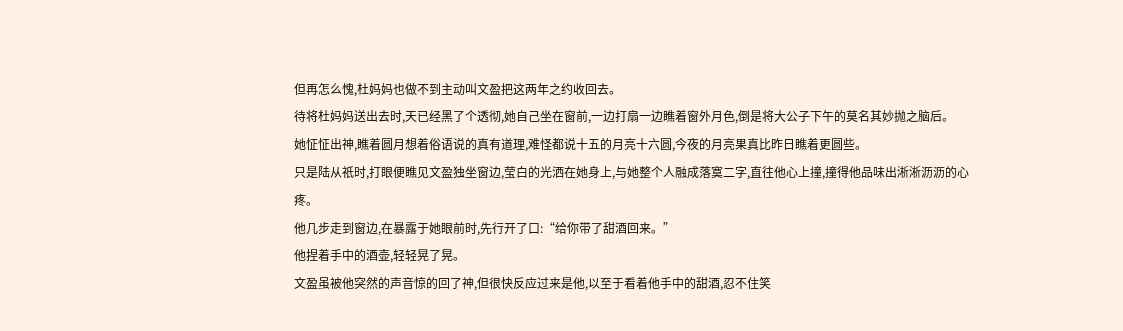但再怎么愧,杜妈妈也做不到主动叫文盈把这两年之约收回去。
待将杜妈妈送出去时,天已经黑了个透彻,她自己坐在窗前,一边打扇一边瞧着窗外月色,倒是将大公子下午的莫名其妙抛之脑后。
她怔怔出神,瞧着圆月想着俗语说的真有道理,难怪都说十五的月亮十六圆,今夜的月亮果真比昨日瞧着更圆些。
只是陆从祇时,打眼便瞧见文盈独坐窗边,莹白的光洒在她身上,与她整个人融成落寞二字,直往他心上撞,撞得他品味出淅淅沥沥的心疼。
他几步走到窗边,在暴露于她眼前时,先行开了口:“给你带了甜酒回来。”
他捏着手中的酒壶,轻轻晃了晃。
文盈虽被他突然的声音惊的回了神,但很快反应过来是他,以至于看着他手中的甜酒,忍不住笑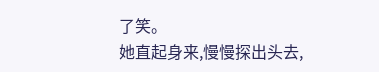了笑。
她直起身来,慢慢探出头去,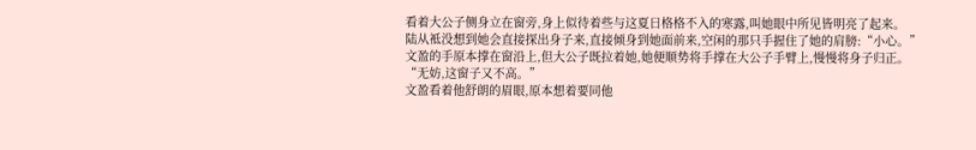看着大公子侧身立在窗旁,身上似待着些与这夏日格格不入的寒露,叫她眼中所见皆明亮了起来。
陆从袛没想到她会直接探出身子来,直接倾身到她面前来,空闲的那只手握住了她的肩膀:“小心。”
文盈的手原本撑在窗沿上,但大公子既拉着她,她便顺势将手撑在大公子手臂上,慢慢将身子归正。
“无妨,这窗子又不高。”
文盈看着他舒朗的眉眼,原本想着要同他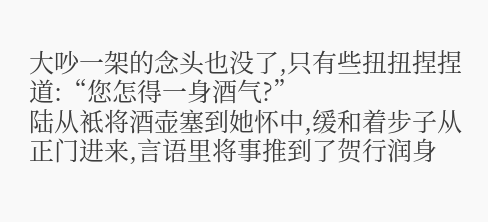大吵一架的念头也没了,只有些扭扭捏捏道:“您怎得一身酒气?”
陆从袛将酒壶塞到她怀中,缓和着步子从正门进来,言语里将事推到了贺行润身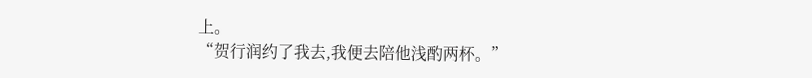上。
“贺行润约了我去,我便去陪他浅酌两杯。”